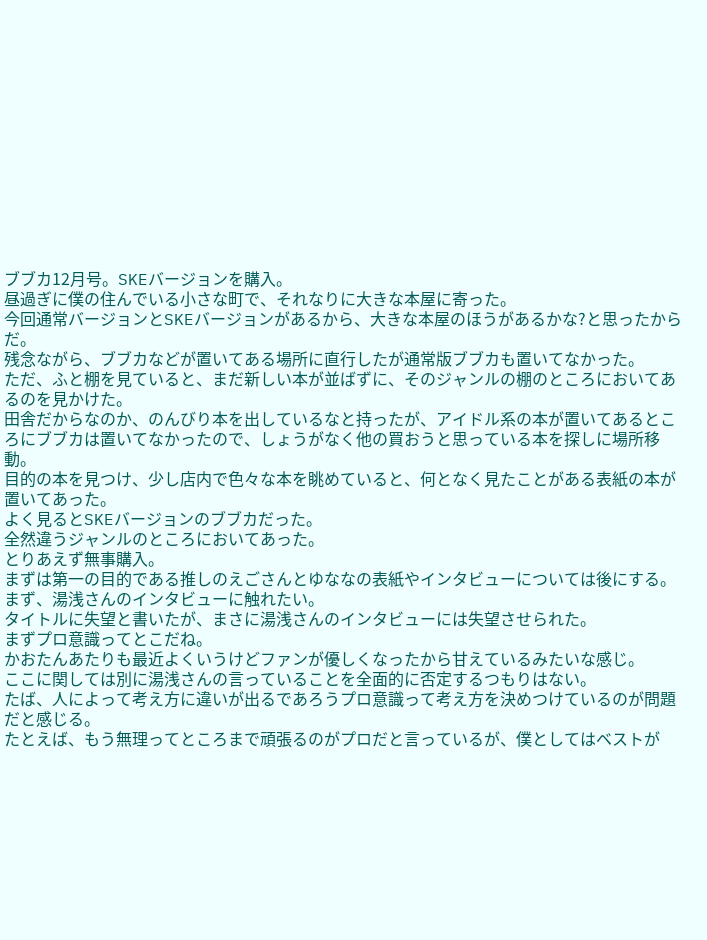ブブカ12月号。SKEバージョンを購入。
昼過ぎに僕の住んでいる小さな町で、それなりに大きな本屋に寄った。
今回通常バージョンとSKEバージョンがあるから、大きな本屋のほうがあるかな?と思ったからだ。
残念ながら、ブブカなどが置いてある場所に直行したが通常版ブブカも置いてなかった。
ただ、ふと棚を見ていると、まだ新しい本が並ばずに、そのジャンルの棚のところにおいてあるのを見かけた。
田舎だからなのか、のんびり本を出しているなと持ったが、アイドル系の本が置いてあるところにブブカは置いてなかったので、しょうがなく他の買おうと思っている本を探しに場所移動。
目的の本を見つけ、少し店内で色々な本を眺めていると、何となく見たことがある表紙の本が置いてあった。
よく見るとSKEバージョンのブブカだった。
全然違うジャンルのところにおいてあった。
とりあえず無事購入。
まずは第一の目的である推しのえごさんとゆななの表紙やインタビューについては後にする。
まず、湯浅さんのインタビューに触れたい。
タイトルに失望と書いたが、まさに湯浅さんのインタビューには失望させられた。
まずプロ意識ってとこだね。
かおたんあたりも最近よくいうけどファンが優しくなったから甘えているみたいな感じ。
ここに関しては別に湯浅さんの言っていることを全面的に否定するつもりはない。
たば、人によって考え方に違いが出るであろうプロ意識って考え方を決めつけているのが問題だと感じる。
たとえば、もう無理ってところまで頑張るのがプロだと言っているが、僕としてはベストが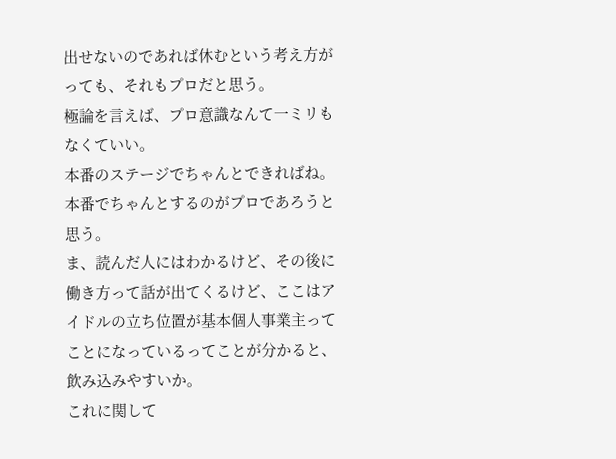出せないのであれば休むという考え方がっても、それもプロだと思う。
極論を言えば、プロ意識なんて一ミリもなくていい。
本番のステージでちゃんとできればね。本番でちゃんとするのがプロであろうと思う。
ま、読んだ人にはわかるけど、その後に働き方って話が出てくるけど、ここはアイドルの立ち位置が基本個人事業主ってことになっているってことが分かると、飲み込みやすいか。
これに関して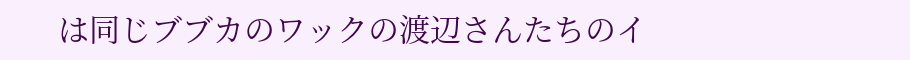は同じブブカのワックの渡辺さんたちのイ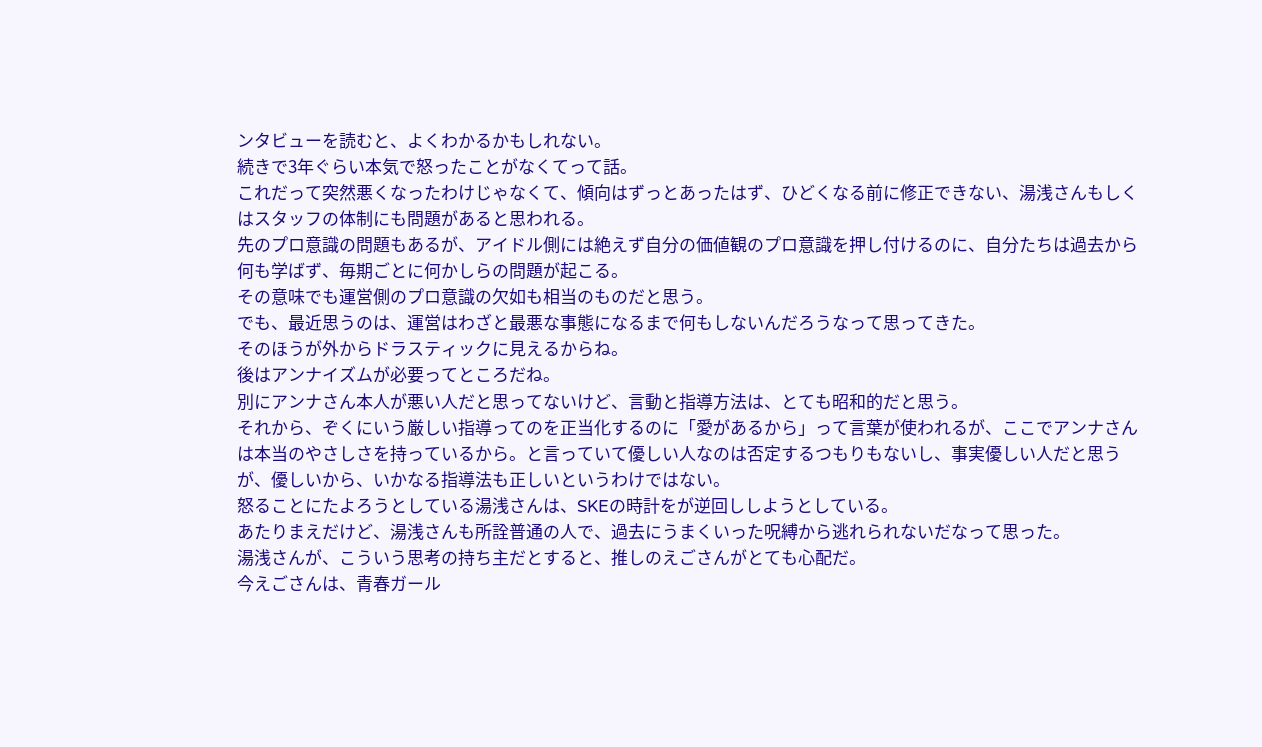ンタビューを読むと、よくわかるかもしれない。
続きで3年ぐらい本気で怒ったことがなくてって話。
これだって突然悪くなったわけじゃなくて、傾向はずっとあったはず、ひどくなる前に修正できない、湯浅さんもしくはスタッフの体制にも問題があると思われる。
先のプロ意識の問題もあるが、アイドル側には絶えず自分の価値観のプロ意識を押し付けるのに、自分たちは過去から何も学ばず、毎期ごとに何かしらの問題が起こる。
その意味でも運営側のプロ意識の欠如も相当のものだと思う。
でも、最近思うのは、運営はわざと最悪な事態になるまで何もしないんだろうなって思ってきた。
そのほうが外からドラスティックに見えるからね。
後はアンナイズムが必要ってところだね。
別にアンナさん本人が悪い人だと思ってないけど、言動と指導方法は、とても昭和的だと思う。
それから、ぞくにいう厳しい指導ってのを正当化するのに「愛があるから」って言葉が使われるが、ここでアンナさんは本当のやさしさを持っているから。と言っていて優しい人なのは否定するつもりもないし、事実優しい人だと思うが、優しいから、いかなる指導法も正しいというわけではない。
怒ることにたよろうとしている湯浅さんは、SKEの時計をが逆回ししようとしている。
あたりまえだけど、湯浅さんも所詮普通の人で、過去にうまくいった呪縛から逃れられないだなって思った。
湯浅さんが、こういう思考の持ち主だとすると、推しのえごさんがとても心配だ。
今えごさんは、青春ガール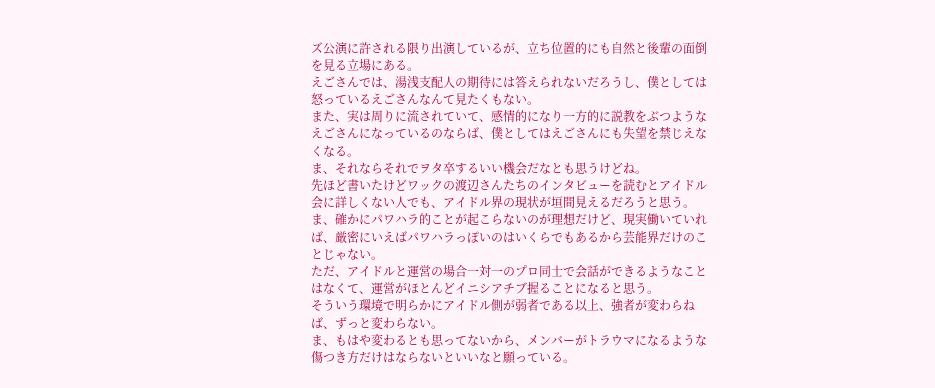ズ公演に許される限り出演しているが、立ち位置的にも自然と後輩の面倒を見る立場にある。
えごさんでは、湯浅支配人の期待には答えられないだろうし、僕としては怒っているえごさんなんて見たくもない。
また、実は周りに流されていて、感情的になり一方的に説教をぶつようなえごさんになっているのならば、僕としてはえごさんにも失望を禁じえなくなる。
ま、それならそれでヲタ卒するいい機会だなとも思うけどね。
先ほど書いたけどワックの渡辺さんたちのインタビューを読むとアイドル会に詳しくない人でも、アイドル界の現状が垣間見えるだろうと思う。
ま、確かにパワハラ的ことが起こらないのが理想だけど、現実働いていれば、厳密にいえばパワハラっぽいのはいくらでもあるから芸能界だけのことじゃない。
ただ、アイドルと運営の場合一対一のプロ同士で会話ができるようなことはなくて、運営がほとんどイニシアチブ握ることになると思う。
そういう環境で明らかにアイドル側が弱者である以上、強者が変わらねば、ずっと変わらない。
ま、もはや変わるとも思ってないから、メンバーがトラウマになるような傷つき方だけはならないといいなと願っている。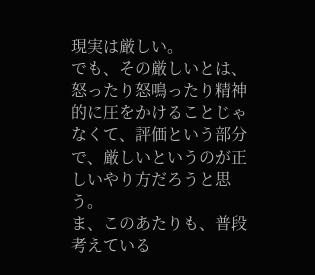現実は厳しい。
でも、その厳しいとは、怒ったり怒鳴ったり精神的に圧をかけることじゃなくて、評価という部分で、厳しいというのが正しいやり方だろうと思う。
ま、このあたりも、普段考えている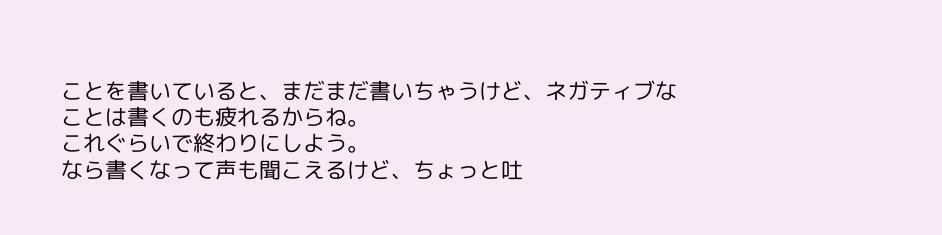ことを書いていると、まだまだ書いちゃうけど、ネガティブなことは書くのも疲れるからね。
これぐらいで終わりにしよう。
なら書くなって声も聞こえるけど、ちょっと吐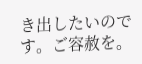き出したいのです。ご容赦を。